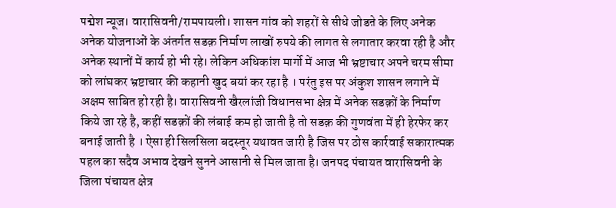पद्मेश न्यूज। वारासिवनी/रामपायली। शासन गांव को शहरों से सीधे जोडऩे के लिए अनेक अनेक योजनाओं के अंतर्गत सडक़ निर्माण लाखों रुपये की लागत से लगातार करवा रही है और अनेक स्थानों में कार्य हो भी रहे। लेकिन अधिकांश मार्गो में आज भी भ्रष्टाचार अपने चरम सीमा को लांघकर भ्रष्टाचार की कहानी खुद बयां कर रहा है । परंतु इस पर अंकुश शासन लगाने में अक्षम साबित हो रही है। वारासिवनी खैरलांजी विधानसभा क्षेत्र में अनेक सडक़ों के निर्माण किये जा रहे है, कहीं सडक़ों की लंबाई कम हो जाती है तो सडक़ की गुणवंता में ही हेरफेर कर बनाई जाती है । ऐसा ही सिलसिला बदस्तूर यथावत जारी है जिस पर ठोस कार्रवाई सकारात्मक पहल का सदैव अभाव देखने सुनने आसानी से मिल जाता है। जनपद पंचायत वारासिवनी के जिला पंचायत क्षेत्र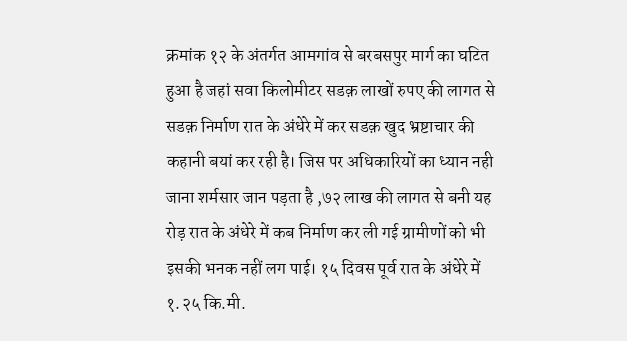क्रमांक १२ के अंतर्गत आमगांव से बरबसपुर मार्ग का घटित हुआ है जहां सवा किलोमीटर सडक़ लाखों रुपए की लागत से सडक़ निर्माण रात के अंधेरे में कर सडक़ खुद भ्रष्टाचार की कहानी बयां कर रही है। जिस पर अधिकारियों का ध्यान नही जाना शर्मसार जान पड़ता है ,७२ लाख की लागत से बनी यह रोड़ रात के अंधेरे में कब निर्माण कर ली गई ग्रामीणों को भी इसकी भनक नहीं लग पाई। १५ दिवस पूर्व रात के अंधेरे में १.२५ कि.मी.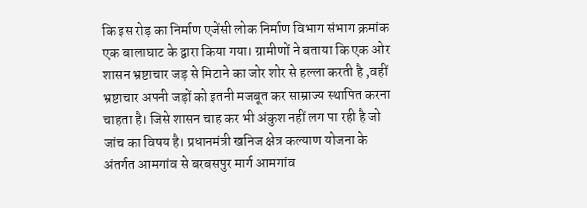कि इस रोड़ का निर्माण एजेंसी लोक निर्माण विभाग संभाग क्रमांक एक बालाघाट के द्वारा किया गया। ग्रामीणों ने बताया कि एक ओर शासन भ्रष्टाचार जड़ से मिटाने का जोर शोर से हल्ला करती है ,वहीं भ्रष्टाचार अपनी जड़ों को इतनी मजबूत कर साम्राज्य स्थापित करना चाहता है। जिसे शासन चाह कर भी अंकुश नहीं लग पा रही है जो जांच का विषय है। प्रधानमंत्री खनिज क्षेत्र कल्याण योजना के अंतर्गत आमगांव से बरबसपुर मार्ग आमगांव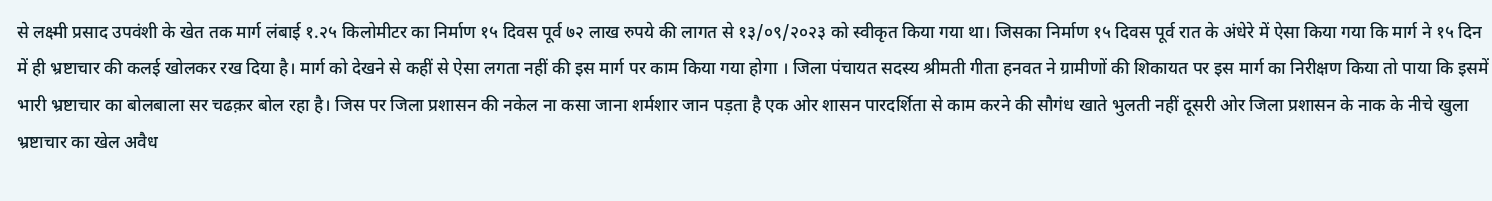से लक्ष्मी प्रसाद उपवंशी के खेत तक मार्ग लंबाई १.२५ किलोमीटर का निर्माण १५ दिवस पूर्व ७२ लाख रुपये की लागत से १३/०९/२०२३ को स्वीकृत किया गया था। जिसका निर्माण १५ दिवस पूर्व रात के अंधेरे में ऐसा किया गया कि मार्ग ने १५ दिन में ही भ्रष्टाचार की कलई खोलकर रख दिया है। मार्ग को देखने से कहीं से ऐसा लगता नहीं की इस मार्ग पर काम किया गया होगा । जिला पंचायत सदस्य श्रीमती गीता हनवत ने ग्रामीणों की शिकायत पर इस मार्ग का निरीक्षण किया तो पाया कि इसमें भारी भ्रष्टाचार का बोलबाला सर चढक़र बोल रहा है। जिस पर जिला प्रशासन की नकेल ना कसा जाना शर्मशार जान पड़ता है एक ओर शासन पारदर्शिता से काम करने की सौगंध खाते भुलती नहीं दूसरी ओर जिला प्रशासन के नाक के नीचे खुला भ्रष्टाचार का खेल अवैध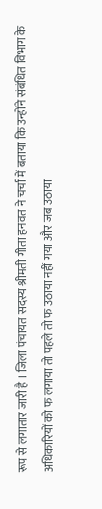रूप से लगातार जारी है । जिला पंचायत सदस्य श्रीमती गीता हनवत ने चर्चा में बताया कि उन्होंने संबंधित विभाग के अधिकारियों को फ लगाया तो पहले तो फ उठाया नहीं गया और जब उठाया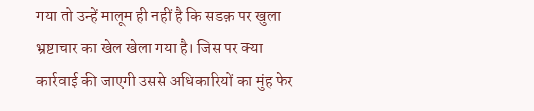गया तो उन्हें मालूम ही नहीं है कि सडक़ पर खुला भ्रष्टाचार का खेल खेला गया है। जिस पर क्या कार्रवाई की जाएगी उससे अधिकारियों का मुंह फेर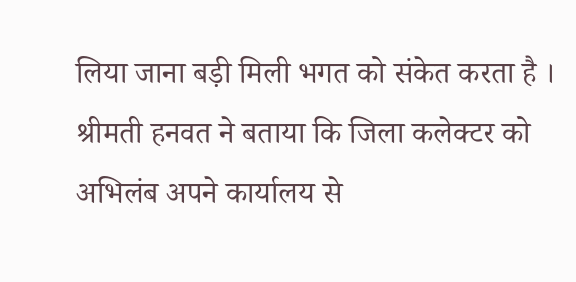लिया जाना बड़ी मिली भगत को संकेत करता है । श्रीमती हनवत ने बताया कि जिला कलेक्टर को अभिलंब अपने कार्यालय से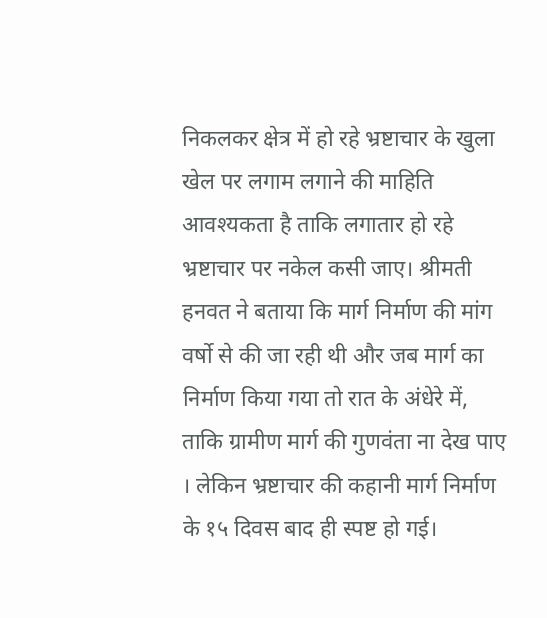निकलकर क्षेत्र में हो रहे भ्रष्टाचार के खुला खेल पर लगाम लगाने की माहिति आवश्यकता है ताकि लगातार हो रहे भ्रष्टाचार पर नकेल कसी जाए। श्रीमती हनवत ने बताया कि मार्ग निर्माण की मांग वर्षो से की जा रही थी और जब मार्ग का निर्माण किया गया तो रात के अंधेरे में, ताकि ग्रामीण मार्ग की गुणवंता ना देख पाए । लेकिन भ्रष्टाचार की कहानी मार्ग निर्माण के १५ दिवस बाद ही स्पष्ट हो गई।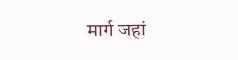मार्ग जहां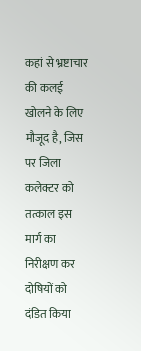कहां से भ्रष्टाचार की कलई खोलने के लिए मौजूद है, जिस पर जिला कलेक्टर को तत्काल इस मार्ग का निरीक्षण कर दोषियों को दंडित किया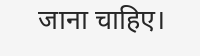जाना चाहिए।